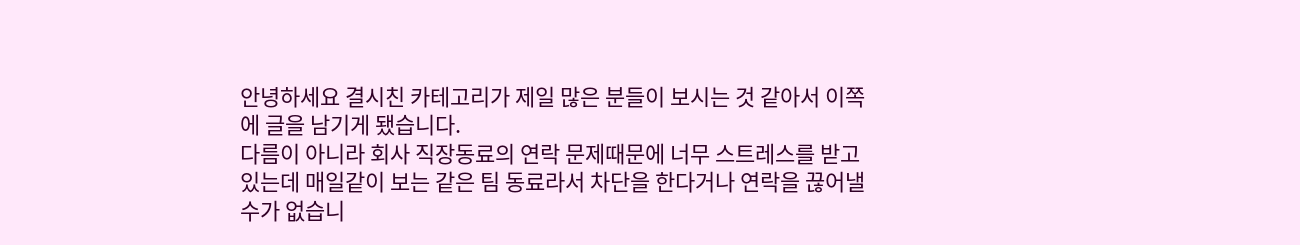안녕하세요 결시친 카테고리가 제일 많은 분들이 보시는 것 같아서 이쪽에 글을 남기게 됐습니다.
다름이 아니라 회사 직장동료의 연락 문제때문에 너무 스트레스를 받고 있는데 매일같이 보는 같은 팀 동료라서 차단을 한다거나 연락을 끊어낼 수가 없습니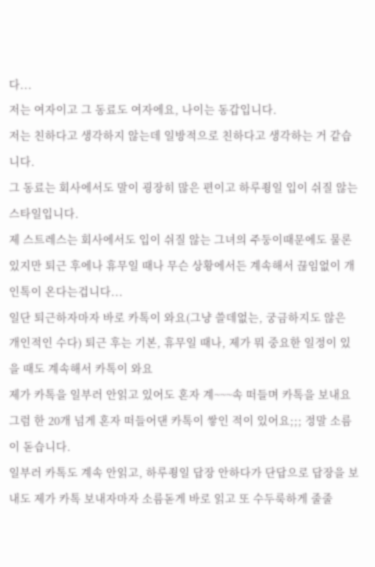다...
저는 여자이고 그 동료도 여자에요, 나이는 동갑입니다.
저는 친하다고 생각하지 않는데 일방적으로 친하다고 생각하는 거 같습니다.
그 동료는 회사에서도 말이 굉장히 많은 편이고 하루죙일 입이 쉬질 않는 스타일입니다.
제 스트레스는 회사에서도 입이 쉬질 않는 그녀의 주둥이때문에도 물론 있지만 퇴근 후에나 휴무일 때나 무슨 상황에서든 계속해서 끊임없이 개인톡이 온다는겁니다...
일단 퇴근하자마자 바로 카톡이 와요(그냥 쓸데없는, 궁금하지도 않은 개인적인 수다) 퇴근 후는 기본, 휴무일 때나, 제가 뭐 중요한 일정이 있을 때도 계속해서 카톡이 와요
제가 카톡을 일부러 안읽고 있어도 혼자 계~~~속 떠들며 카톡을 보내요 그럼 한 20개 넘게 혼자 떠들어댄 카톡이 쌓인 적이 있어요;;; 정말 소름이 돋습니다.
일부러 카톡도 계속 안읽고, 하루죙일 답장 안하다가 단답으로 답장을 보내도 제가 카톡 보내자마자 소름돋게 바로 읽고 또 수두룩하게 줄줄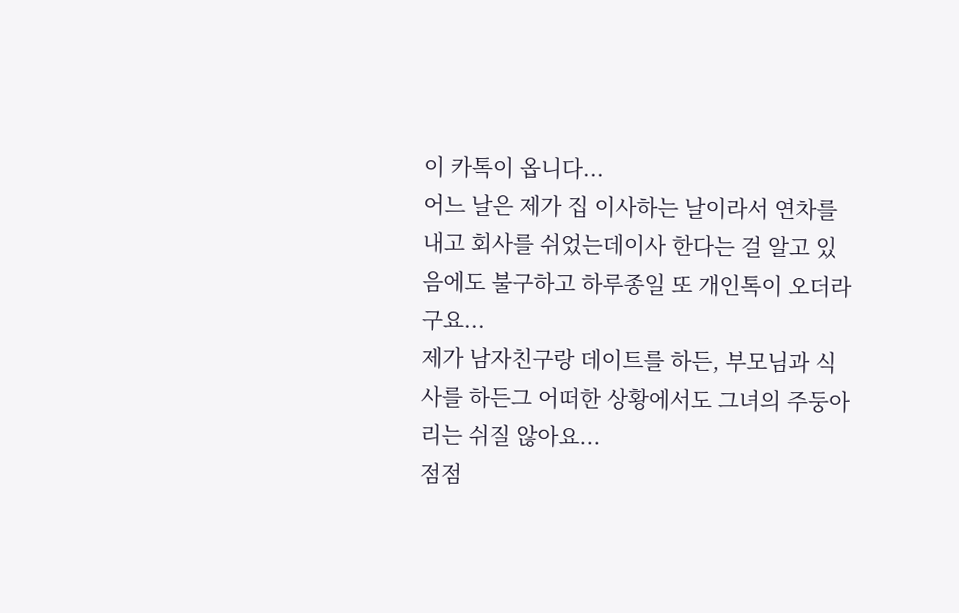이 카톡이 옵니다...
어느 날은 제가 집 이사하는 날이라서 연차를 내고 회사를 쉬었는데이사 한다는 걸 알고 있음에도 불구하고 하루종일 또 개인톡이 오더라구요...
제가 남자친구랑 데이트를 하든, 부모님과 식사를 하든그 어떠한 상황에서도 그녀의 주둥아리는 쉬질 않아요...
점점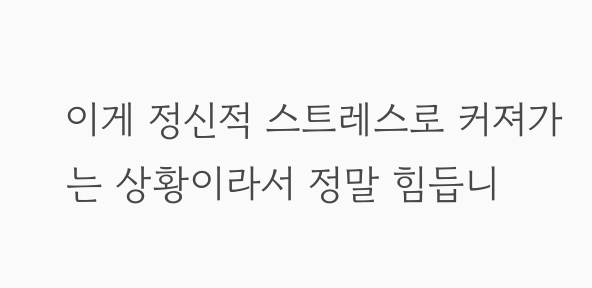이게 정신적 스트레스로 커져가는 상황이라서 정말 힘듭니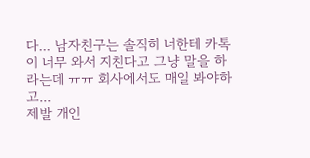다... 남자친구는 솔직히 너한테 카톡이 너무 와서 지친다고 그냥 말을 하라는데 ㅠㅠ 회사에서도 매일 봐야하고...
제발 개인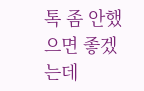톡 좀 안했으면 좋겠는데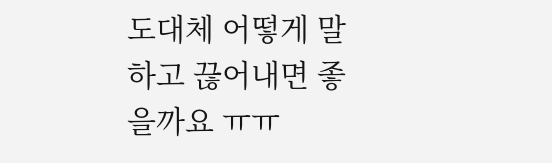도대체 어떻게 말하고 끊어내면 좋을까요 ㅠㅠ